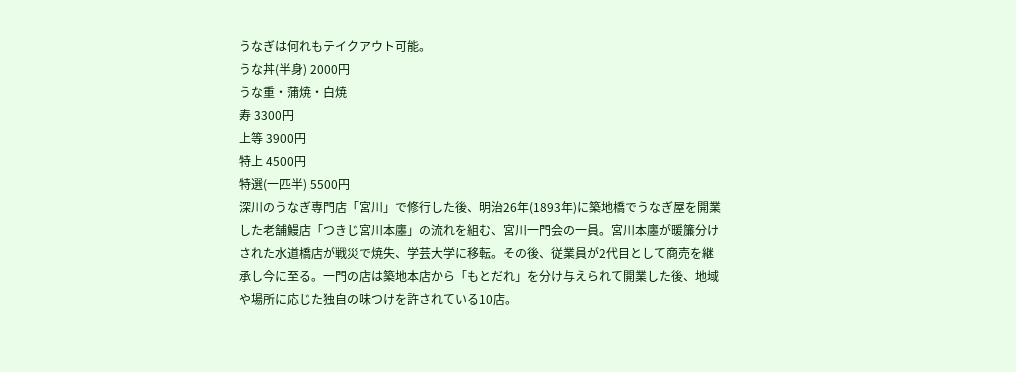うなぎは何れもテイクアウト可能。
うな丼(半身) 2000円
うな重・蒲焼・白焼
寿 3300円
上等 3900円
特上 4500円
特選(一匹半) 5500円
深川のうなぎ専門店「宮川」で修行した後、明治26年(1893年)に築地橋でうなぎ屋を開業した老舗鰻店「つきじ宮川本廛」の流れを組む、宮川一門会の一員。宮川本廛が暖簾分けされた水道橋店が戦災で焼失、学芸大学に移転。その後、従業員が2代目として商売を継承し今に至る。一門の店は築地本店から「もとだれ」を分け与えられて開業した後、地域や場所に応じた独自の味つけを許されている10店。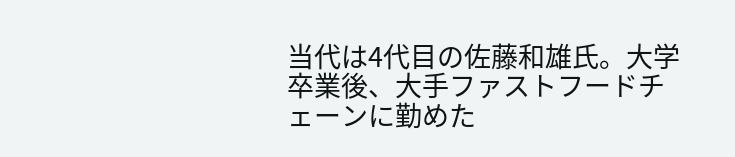当代は4代目の佐藤和雄氏。大学卒業後、大手ファストフードチェーンに勤めた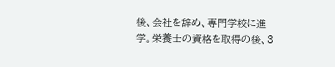後、会社を辞め、専門学校に進学。栄養士の資格を取得の後、3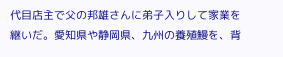代目店主で父の邦雄さんに弟子入りして家業を継いだ。愛知県や静岡県、九州の養殖鰻を、背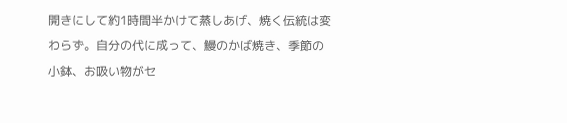開きにして約1時間半かけて蒸しあげ、焼く伝統は変わらず。自分の代に成って、鰻のかば焼き、季節の小鉢、お吸い物がセ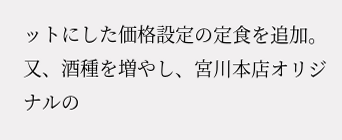ットにした価格設定の定食を追加。又、酒種を増やし、宮川本店オリジナルの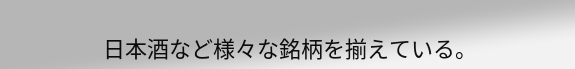日本酒など様々な銘柄を揃えている。